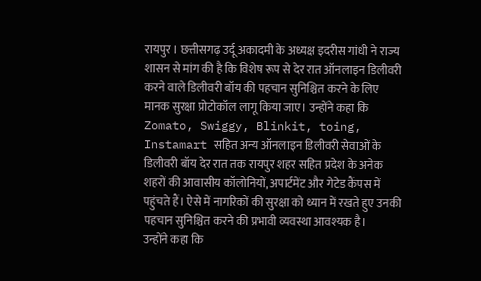रायपुर । छत्तीसगढ़ उर्दू अकादमी के अध्यक्ष इदरीस गांधी ने राज्य शासन से मांग की है कि विशेष रूप से देर रात ऑनलाइन डिलीवरी करने वाले डिलीवरी बॉय की पहचान सुनिश्चित करने के लिए मानक सुरक्षा प्रोटोकॉल लागू किया जाए। उन्होंने कहा कि Zomato, Swiggy, Blinkit, toing, Instamart सहित अन्य ऑनलाइन डिलीवरी सेवाओं के डिलीवरी बॉय देर रात तक रायपुर शहर सहित प्रदेश के अनेक शहरों की आवासीय कॉलोनियों, अपार्टमेंट और गेटेड कैंपस में पहुंचते हैं। ऐसे में नागरिकों की सुरक्षा को ध्यान में रखते हुए उनकी पहचान सुनिश्चित करने की प्रभावी व्यवस्था आवश्यक है।
उन्होंने कहा कि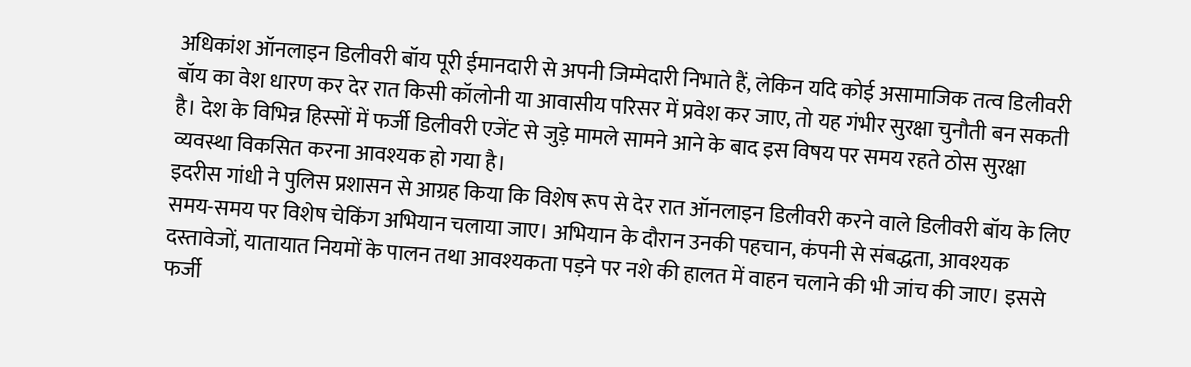अधिकांश ऑनलाइन डिलीवरी बॉय पूरी ईमानदारी से अपनी जिम्मेदारी निभाते हैं, लेकिन यदि कोई असामाजिक तत्व डिलीवरी बॉय का वेश धारण कर देर रात किसी कॉलोनी या आवासीय परिसर में प्रवेश कर जाए, तो यह गंभीर सुरक्षा चुनौती बन सकती है। देश के विभिन्न हिस्सों में फर्जी डिलीवरी एजेंट से जुड़े मामले सामने आने के बाद इस विषय पर समय रहते ठोस सुरक्षा व्यवस्था विकसित करना आवश्यक हो गया है।
इदरीस गांधी ने पुलिस प्रशासन से आग्रह किया कि विशेष रूप से देर रात ऑनलाइन डिलीवरी करने वाले डिलीवरी बॉय के लिए समय-समय पर विशेष चेकिंग अभियान चलाया जाए। अभियान के दौरान उनकी पहचान, कंपनी से संबद्धता, आवश्यक दस्तावेजों, यातायात नियमों के पालन तथा आवश्यकता पड़ने पर नशे की हालत में वाहन चलाने की भी जांच की जाए। इससे फर्जी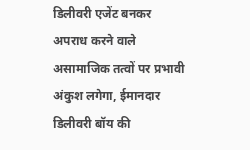डिलीवरी एजेंट बनकर अपराध करने वाले असामाजिक तत्वों पर प्रभावी अंकुश लगेगा, ईमानदार डिलीवरी बॉय की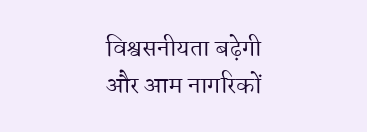विश्वसनीयता बढ़ेगी और आम नागरिकों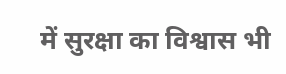में सुरक्षा का विश्वास भी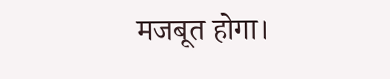मजबूत होगा।